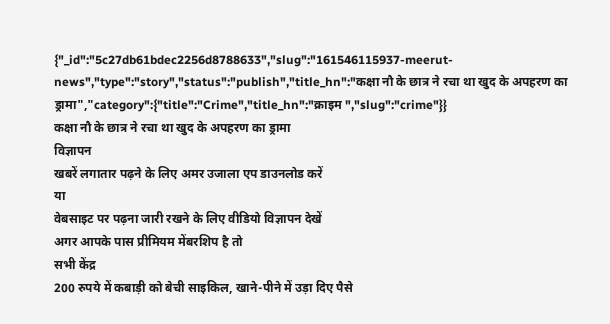{"_id":"5c27db61bdec2256d8788633","slug":"161546115937-meerut-news","type":"story","status":"publish","title_hn":"कक्षा नौ के छात्र ने रचा था खुद के अपहरण का ड्रामा","category":{"title":"Crime","title_hn":"क्राइम ","slug":"crime"}}
कक्षा नौ के छात्र ने रचा था खुद के अपहरण का ड्रामा
विज्ञापन
खबरें लगातार पढ़ने के लिए अमर उजाला एप डाउनलोड करें
या
वेबसाइट पर पढ़ना जारी रखने के लिए वीडियो विज्ञापन देखें
अगर आपके पास प्रीमियम मेंबरशिप है तो
सभी केंद्र
200 रुपये में कबाड़ी को बेची साइकिल, खाने-पीने में उड़ा दिए पैसे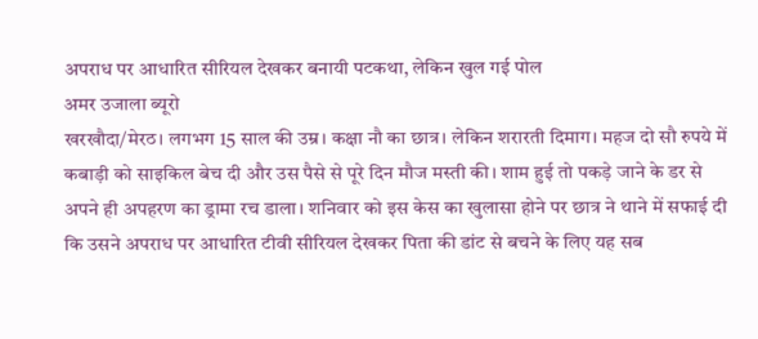अपराध पर आधारित सीरियल देखकर बनायी पटकथा, लेकिन खुल गई पोल
अमर उजाला ब्यूरो
खरखौदा/मेरठ। लगभग 15 साल की उम्र। कक्षा नौ का छात्र। लेकिन शरारती दिमाग। महज दो सौ रुपये में कबाड़ी को साइकिल बेच दी और उस पैसे से पूरे दिन मौज मस्ती की। शाम हुई तो पकड़े जाने के डर से अपने ही अपहरण का ड्रामा रच डाला। शनिवार को इस केस का खुलासा होने पर छात्र ने थाने में सफाई दी कि उसने अपराध पर आधारित टीवी सीरियल देखकर पिता की डांट से बचने के लिए यह सब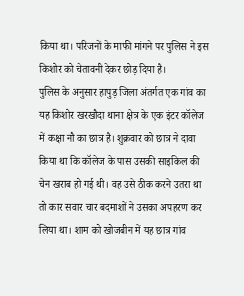किया था। परिजनों के माफी मांगने पर पुलिस ने इस किशोर को चेतावनी देकर छोड़ दिया है।
पुलिस के अनुसार हापुड़ जिला अंतर्गत एक गांव का यह किशोर खरखौदा थाना क्षेत्र के एक इंटर कॉलेज में कक्षा नौ का छात्र है। शुक्रवार को छात्र ने दावा किया था कि कॉलेज के पास उसकी साइकिल की चेन खराब हो गई थी। वह उसे ठीक करने उतरा था तो कार सवार चार बदमाशों ने उसका अपहरण कर लिया था। शाम को खोजबीन में यह छात्र गांव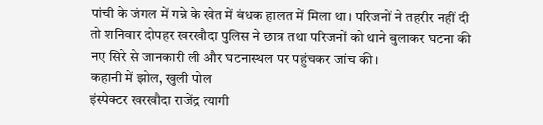पांची के जंगल में गन्ने के खेत में बंधक हालत में मिला था। परिजनों ने तहरीर नहीं दी तो शनिवार दोपहर खरखौदा पुलिस ने छात्र तथा परिजनों को थाने बुलाकर घटना की नए सिरे से जानकारी ली और घटनास्थल पर पहुंचकर जांच की।
कहानी में झोल, खुली पोल
इंस्पेक्टर खरखौदा राजेंद्र त्यागी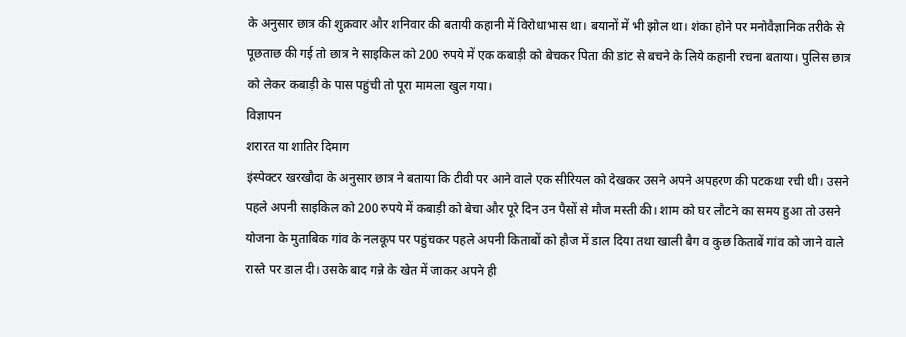के अनुसार छात्र की शुक्रवार और शनिवार की बतायी कहानी में विरोधाभास था। बयानों में भी झोल था। शंका होने पर मनोवैज्ञानिक तरीके से पूछताछ की गई तो छात्र ने साइकिल को 200 रुपये में एक कबाड़ी को बेचकर पिता की डांट से बचने के लिये कहानी रचना बताया। पुलिस छात्र को लेकर कबाड़ी के पास पहुंची तो पूरा मामला खुल गया।
विज्ञापन
शरारत या शातिर दिमाग
इंस्पेक्टर खरखौदा के अनुसार छात्र ने बताया कि टीवी पर आने वाले एक सीरियल को देखकर उसने अपने अपहरण की पटकथा रची थी। उसने पहले अपनी साइकिल को 200 रुपये में कबाड़ी को बेचा और पूरे दिन उन पैसों से मौज मस्ती की। शाम को घर लौटने का समय हुआ तो उसने योजना के मुताबिक गांव के नलकूप पर पहुंचकर पहले अपनी किताबों को हौज में डाल दिया तथा खाली बैग व कुछ किताबें गांव को जाने वाले रास्ते पर डाल दी। उसके बाद गन्ने के खेत में जाकर अपने ही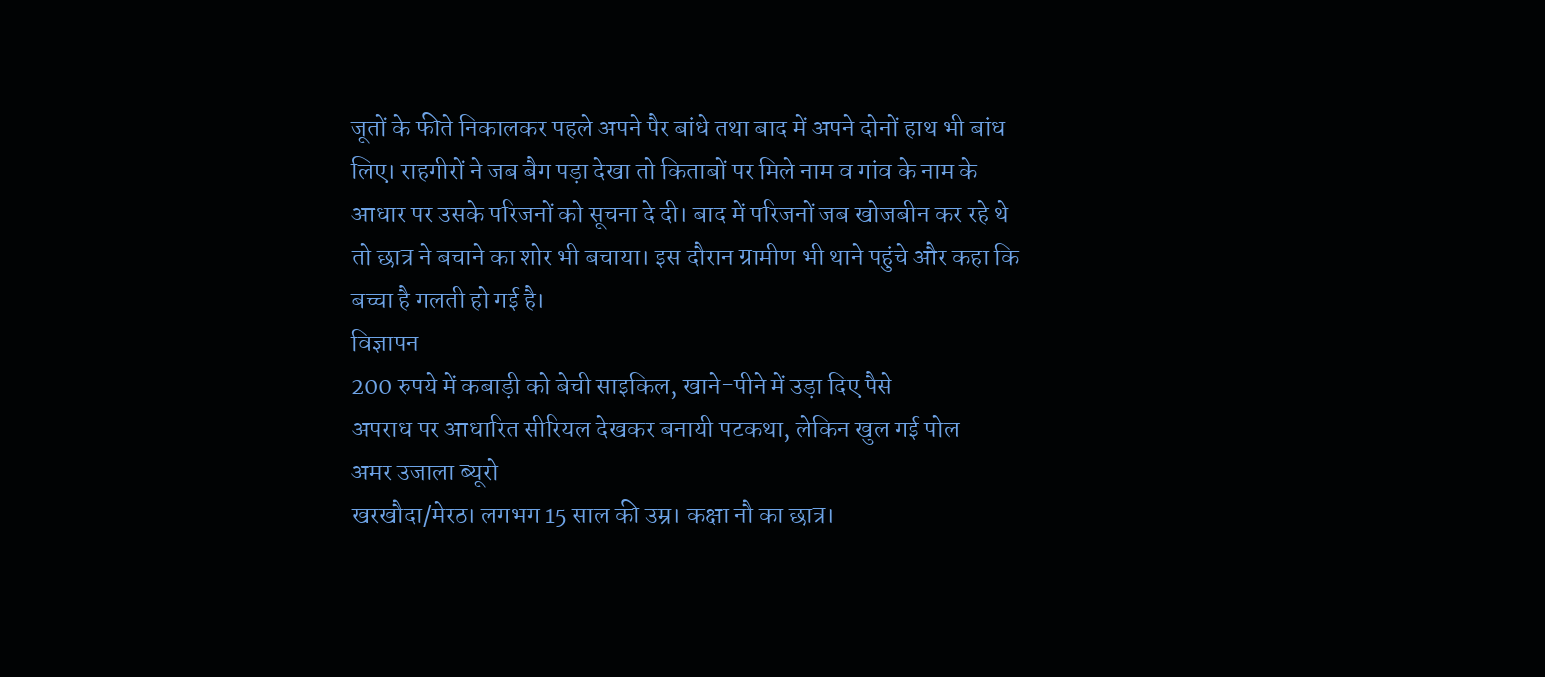जूतों के फीते निकालकर पहले अपने पैर बांधे तथा बाद में अपने दोनों हाथ भी बांध लिए। राहगीरों ने जब बैग पड़ा देखा तो किताबों पर मिले नाम व गांव के नाम के आधार पर उसके परिजनों को सूचना दे दी। बाद में परिजनों जब खोजबीन कर रहे थे तो छात्र ने बचाने का शोर भी बचाया। इस दौरान ग्रामीण भी थाने पहुंचे और कहा कि बच्चा है गलती हो गई है।
विज्ञापन
200 रुपये में कबाड़ी को बेची साइकिल, खाने-पीने में उड़ा दिए पैसे
अपराध पर आधारित सीरियल देखकर बनायी पटकथा, लेकिन खुल गई पोल
अमर उजाला ब्यूरो
खरखौदा/मेरठ। लगभग 15 साल की उम्र। कक्षा नौ का छात्र।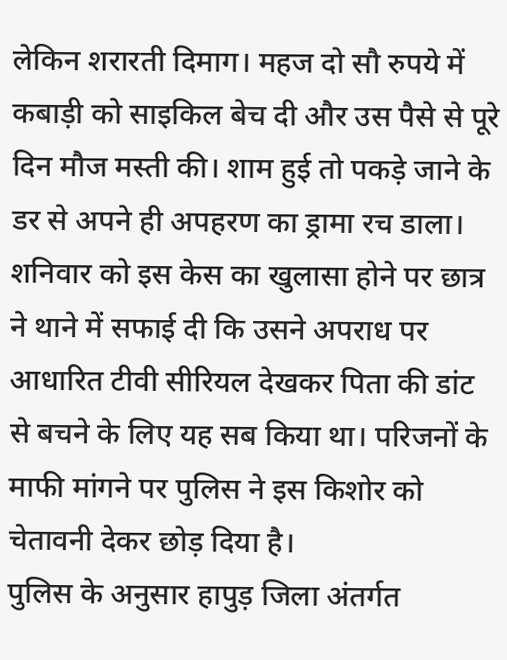लेकिन शरारती दिमाग। महज दो सौ रुपये में कबाड़ी को साइकिल बेच दी और उस पैसे से पूरे दिन मौज मस्ती की। शाम हुई तो पकड़े जाने के डर से अपने ही अपहरण का ड्रामा रच डाला। शनिवार को इस केस का खुलासा होने पर छात्र ने थाने में सफाई दी कि उसने अपराध पर आधारित टीवी सीरियल देखकर पिता की डांट से बचने के लिए यह सब किया था। परिजनों के माफी मांगने पर पुलिस ने इस किशोर को चेतावनी देकर छोड़ दिया है।
पुलिस के अनुसार हापुड़ जिला अंतर्गत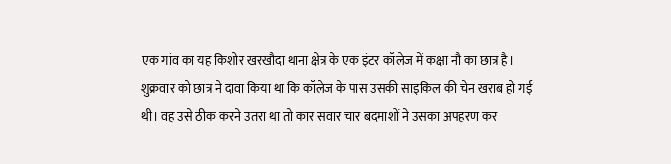एक गांव का यह किशोर खरखौदा थाना क्षेत्र के एक इंटर कॉलेज में कक्षा नौ का छात्र है। शुक्रवार को छात्र ने दावा किया था कि कॉलेज के पास उसकी साइकिल की चेन खराब हो गई थी। वह उसे ठीक करने उतरा था तो कार सवार चार बदमाशों ने उसका अपहरण कर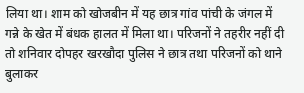लिया था। शाम को खोजबीन में यह छात्र गांव पांची के जंगल में गन्ने के खेत में बंधक हालत में मिला था। परिजनों ने तहरीर नहीं दी तो शनिवार दोपहर खरखौदा पुलिस ने छात्र तथा परिजनों को थाने बुलाकर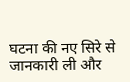घटना की नए सिरे से जानकारी ली और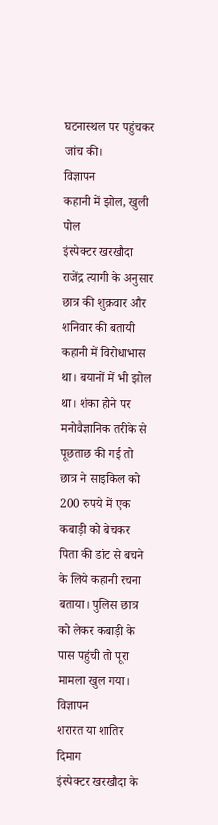घटनास्थल पर पहुंचकर जांच की।
विज्ञापन
कहानी में झोल, खुली पोल
इंस्पेक्टर खरखौदा राजेंद्र त्यागी के अनुसार छात्र की शुक्रवार और शनिवार की बतायी कहानी में विरोधाभास था। बयानों में भी झोल था। शंका होने पर मनोवैज्ञानिक तरीके से पूछताछ की गई तो छात्र ने साइकिल को 200 रुपये में एक कबाड़ी को बेचकर पिता की डांट से बचने के लिये कहानी रचना बताया। पुलिस छात्र को लेकर कबाड़ी के पास पहुंची तो पूरा मामला खुल गया।
विज्ञापन
शरारत या शातिर दिमाग
इंस्पेक्टर खरखौदा के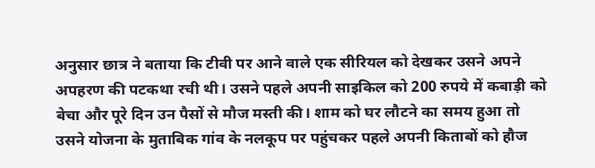अनुसार छात्र ने बताया कि टीवी पर आने वाले एक सीरियल को देखकर उसने अपने अपहरण की पटकथा रची थी। उसने पहले अपनी साइकिल को 200 रुपये में कबाड़ी को बेचा और पूरे दिन उन पैसों से मौज मस्ती की। शाम को घर लौटने का समय हुआ तो उसने योजना के मुताबिक गांव के नलकूप पर पहुंचकर पहले अपनी किताबों को हौज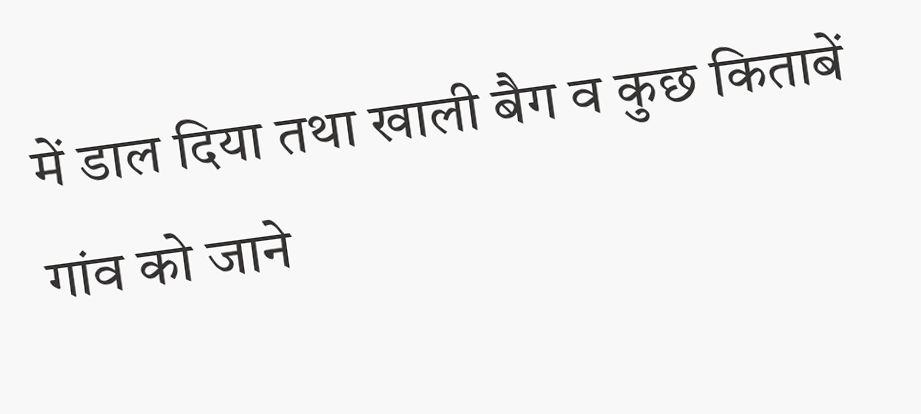में डाल दिया तथा खाली बैग व कुछ किताबें गांव को जाने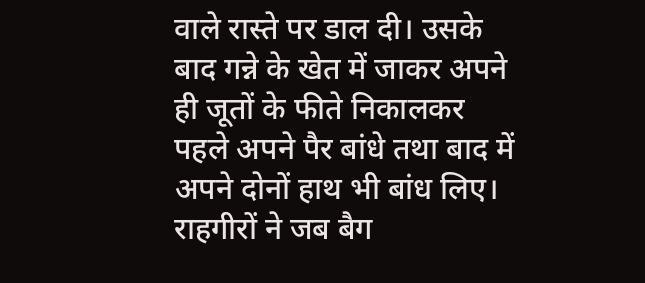वाले रास्ते पर डाल दी। उसके बाद गन्ने के खेत में जाकर अपने ही जूतों के फीते निकालकर पहले अपने पैर बांधे तथा बाद में अपने दोनों हाथ भी बांध लिए। राहगीरों ने जब बैग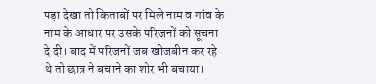पड़ा देखा तो किताबों पर मिले नाम व गांव के नाम के आधार पर उसके परिजनों को सूचना दे दी। बाद में परिजनों जब खोजबीन कर रहे थे तो छात्र ने बचाने का शोर भी बचाया।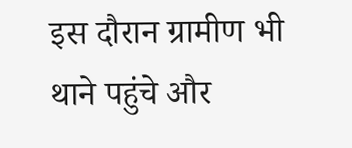इस दौरान ग्रामीण भी थाने पहुंचे और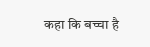कहा कि बच्चा है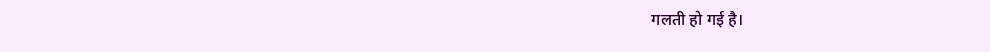गलती हो गई है।